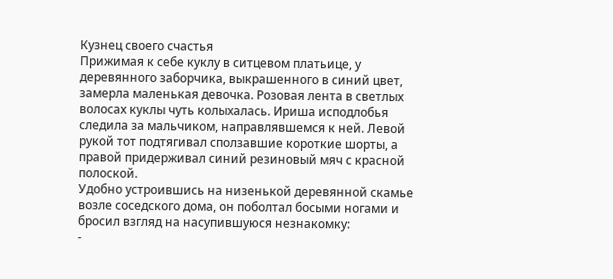Кузнец своего счастья
Прижимая к себе куклу в ситцевом платьице, у деревянного заборчика, выкрашенного в синий цвет, замерла маленькая девочка. Розовая лента в светлых волосах куклы чуть колыхалась. Ириша исподлобья следила за мальчиком, направлявшемся к ней. Левой рукой тот подтягивал сползавшие короткие шорты, а правой придерживал синий резиновый мяч с красной полоской.
Удобно устроившись на низенькой деревянной скамье возле соседского дома, он поболтал босыми ногами и бросил взгляд на насупившуюся незнакомку:
-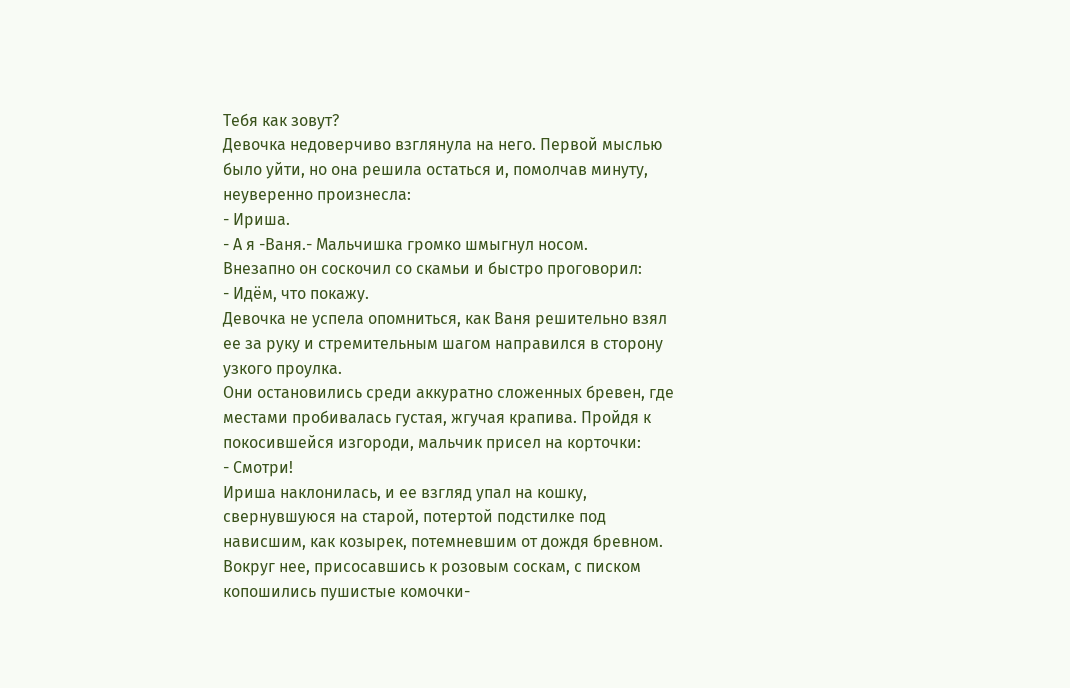Тебя как зовут?
Девочка недоверчиво взглянула на него. Первой мыслью было уйти, но она решила остаться и, помолчав минуту, неуверенно произнесла:
- Ириша.
- А я -Ваня.- Мальчишка громко шмыгнул носом.
Внезапно он соскочил со скамьи и быстро проговорил:
- Идём, что покажу.
Девочка не успела опомниться, как Ваня решительно взял ее за руку и стремительным шагом направился в сторону узкого проулка.
Они остановились среди аккуратно сложенных бревен, где местами пробивалась густая, жгучая крапива. Пройдя к покосившейся изгороди, мальчик присел на корточки:
- Смотри!
Ириша наклонилась, и ее взгляд упал на кошку, свернувшуюся на старой, потертой подстилке под нависшим, как козырек, потемневшим от дождя бревном. Вокруг нее, присосавшись к розовым соскам, с писком копошились пушистые комочки-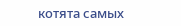котята самых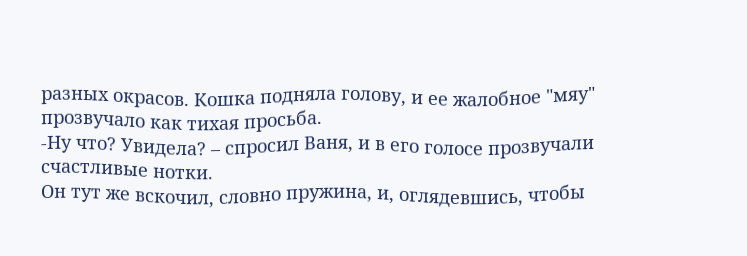разных окрасов. Кошка подняла голову, и ее жалобное "мяу" прозвучало как тихая просьба.
-Ну что? Увидела? – спросил Ваня, и в его голосе прозвучали счастливые нотки.
Он тут же вскочил, словно пружина, и, оглядевшись, чтобы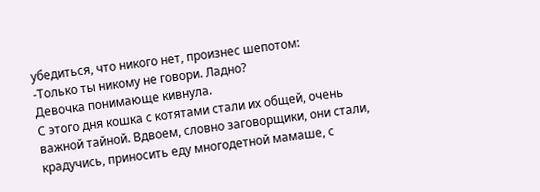убедиться, что никого нет, произнес шепотом:
-Только ты никому не говори. Ладно?
Девочка понимающе кивнула.
С этого дня кошка с котятами стали их общей, очень важной тайной. Вдвоем, словно заговорщики, они стали, крадучись, приносить еду многодетной мамаше, с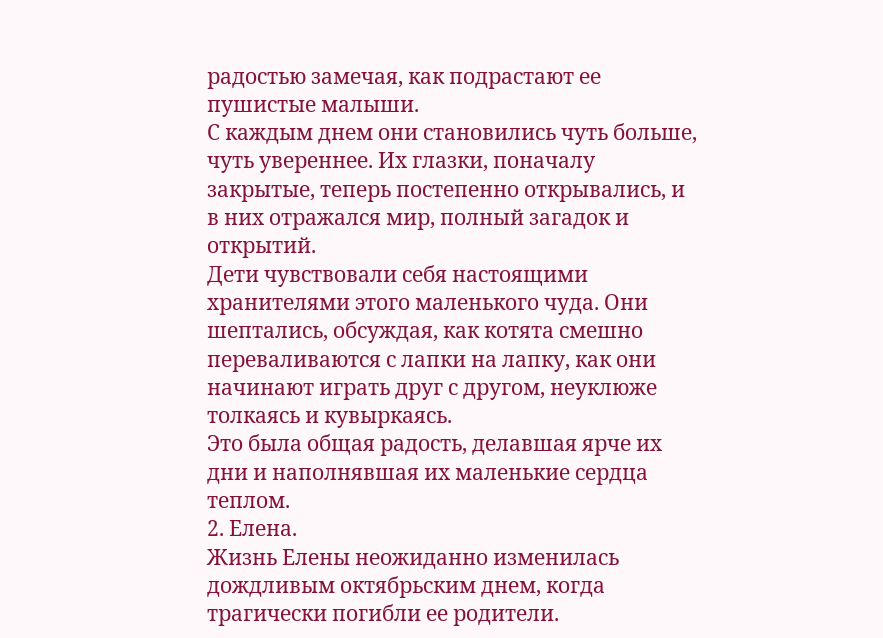радостью замечая, как подрастают ее пушистые малыши.
С каждым днем они становились чуть больше, чуть увереннее. Их глазки, поначалу закрытые, теперь постепенно открывались, и в них отражался мир, полный загадок и открытий.
Дети чувствовали себя настоящими хранителями этого маленького чуда. Они шептались, обсуждая, как котята смешно переваливаются с лапки на лапку, как они начинают играть друг с другом, неуклюже толкаясь и кувыркаясь.
Это была общая радость, делавшая ярче их дни и наполнявшая их маленькие сердца теплом.
2. Елена.
Жизнь Елены неожиданно изменилась дождливым октябрьским днем, когда трагически погибли ее родители.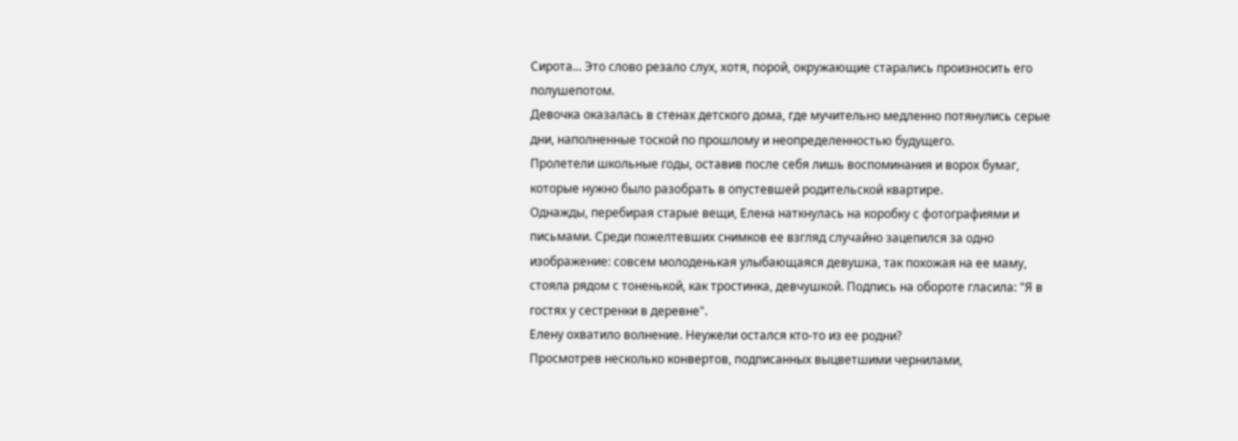Сирота... Это слово резало слух, хотя, порой, окружающие старались произносить его полушепотом.
Девочка оказалась в стенах детского дома, где мучительно медленно потянулись серые дни, наполненные тоской по прошлому и неопределенностью будущего.
Пролетели школьные годы, оставив после себя лишь воспоминания и ворох бумаг, которые нужно было разобрать в опустевшей родительской квартире.
Однажды, перебирая старые вещи, Елена наткнулась на коробку с фотографиями и письмами. Среди пожелтевших снимков ее взгляд случайно зацепился за одно изображение: совсем молоденькая улыбающаяся девушка, так похожая на ее маму, стояла рядом с тоненькой, как тростинка, девчушкой. Подпись на обороте гласила: "Я в гостях у сестренки в деревне".
Елену охватило волнение. Неужели остался кто-то из ее родни?
Просмотрев несколько конвертов, подписанных выцветшими чернилами,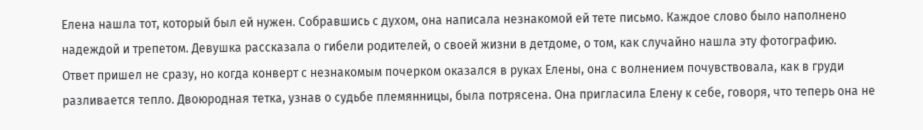Елена нашла тот, который был ей нужен. Собравшись с духом, она написала незнакомой ей тете письмо. Каждое слово было наполнено надеждой и трепетом. Девушка рассказала о гибели родителей, о своей жизни в детдоме, о том, как случайно нашла эту фотографию.
Ответ пришел не сразу, но когда конверт с незнакомым почерком оказался в руках Елены, она с волнением почувствовала, как в груди разливается тепло. Двоюродная тетка, узнав о судьбе племянницы, была потрясена. Она пригласила Елену к себе, говоря, что теперь она не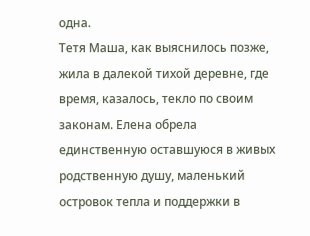одна.
Тетя Маша, как выяснилось позже, жила в далекой тихой деревне, где время, казалось, текло по своим законам. Елена обрела единственную оставшуюся в живых родственную душу, маленький островок тепла и поддержки в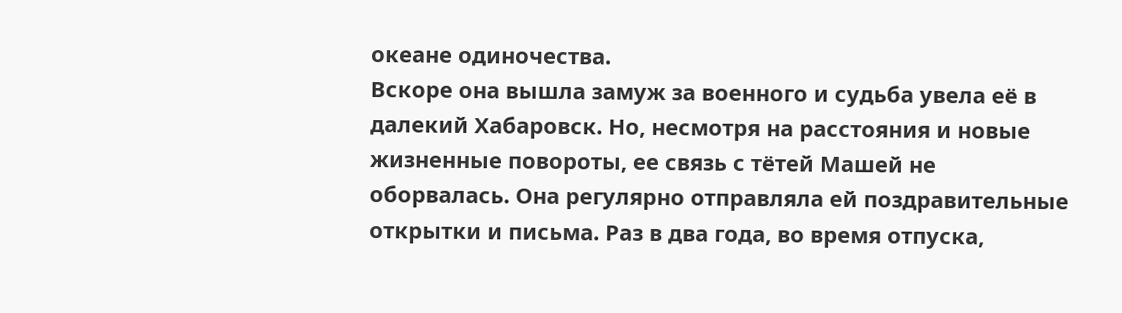океане одиночества.
Вскоре она вышла замуж за военного и судьба увела её в далекий Хабаровск. Но, несмотря на расстояния и новые жизненные повороты, ее связь с тётей Машей не оборвалась. Она регулярно отправляла ей поздравительные открытки и письма. Раз в два года, во время отпуска,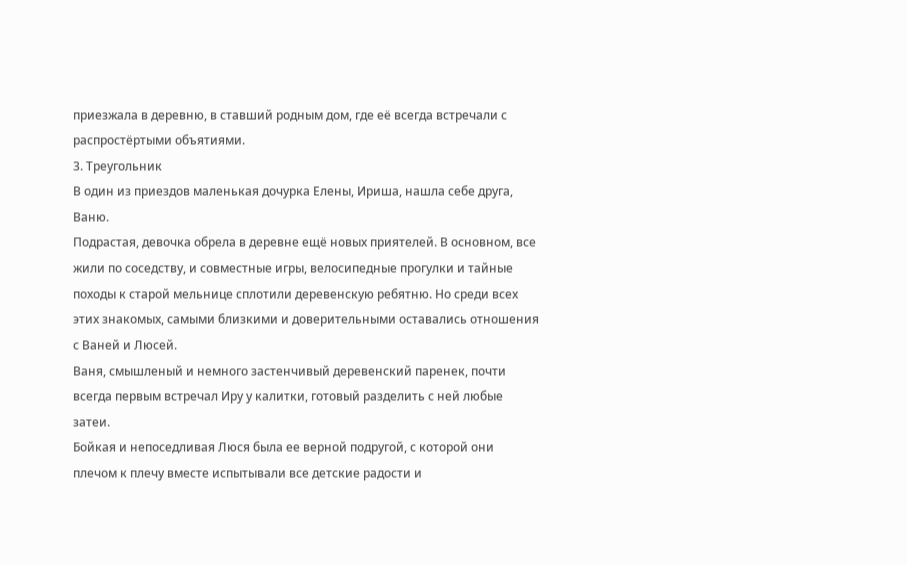приезжала в деревню, в ставший родным дом, где её всегда встречали с распростёртыми объятиями.
3. Треугольник
В один из приездов маленькая дочурка Елены, Ириша, нашла себе друга, Ваню.
Подрастая, девочка обрела в деревне ещё новых приятелей. В основном, все жили по соседству, и совместные игры, велосипедные прогулки и тайные походы к старой мельнице сплотили деревенскую ребятню. Но среди всех этих знакомых, самыми близкими и доверительными оставались отношения с Ваней и Люсей.
Ваня, смышленый и немного застенчивый деревенский паренек, почти всегда первым встречал Иру у калитки, готовый разделить с ней любые затеи.
Бойкая и непоседливая Люся была ее верной подругой, с которой они плечом к плечу вместе испытывали все детские радости и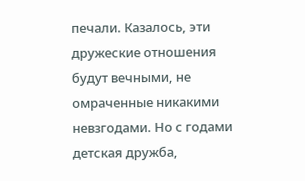печали. Казалось, эти дружеские отношения будут вечными, не омраченные никакими невзгодами. Но с годами детская дружба,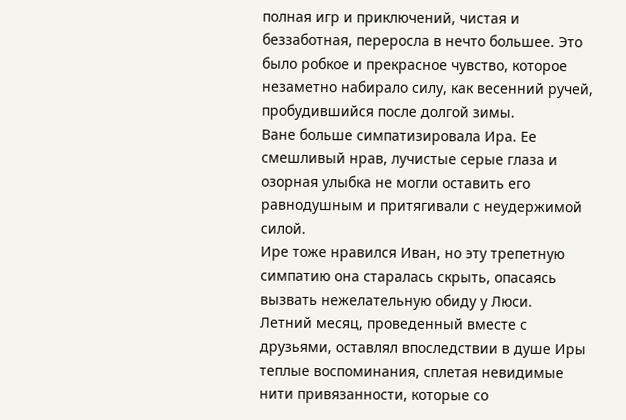полная игр и приключений, чистая и беззаботная, переросла в нечто большее. Это было робкое и прекрасное чувство, которое незаметно набирало силу, как весенний ручей, пробудившийся после долгой зимы.
Ване больше симпатизировала Ира. Ее смешливый нрав, лучистые серые глаза и озорная улыбка не могли оставить его равнодушным и притягивали с неудержимой силой.
Ире тоже нравился Иван, но эту трепетную симпатию она старалась скрыть, опасаясь вызвать нежелательную обиду у Люси.
Летний месяц, проведенный вместе с друзьями, оставлял впоследствии в душе Иры теплые воспоминания, сплетая невидимые нити привязанности, которые со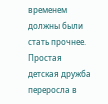временем должны были стать прочнее.
Простая детская дружба переросла в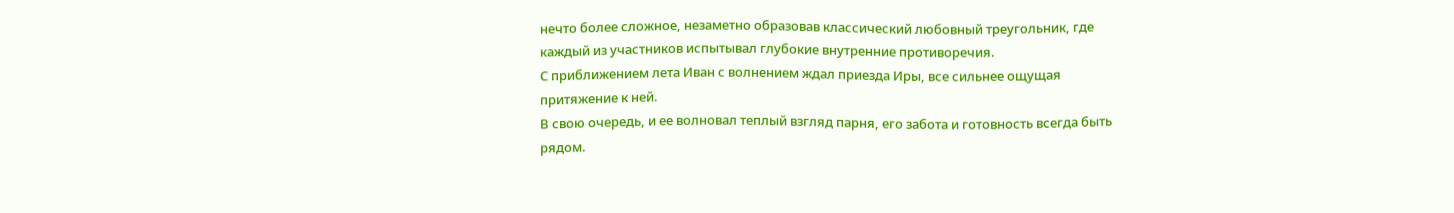нечто более сложное, незаметно образовав классический любовный треугольник, где каждый из участников испытывал глубокие внутренние противоречия.
С приближением лета Иван с волнением ждал приезда Иры, все сильнее ощущая притяжение к ней.
В свою очередь, и ее волновал теплый взгляд парня, его забота и готовность всегда быть рядом.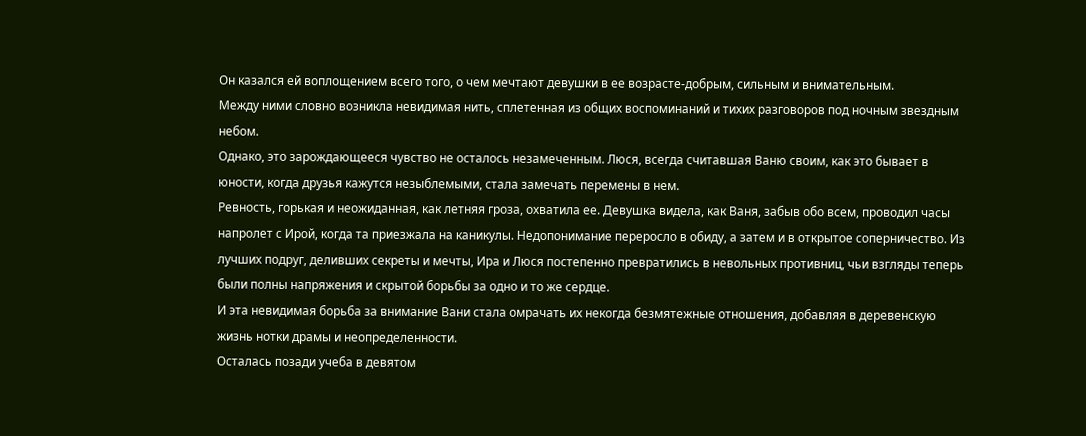Он казался ей воплощением всего того, о чем мечтают девушки в ее возрасте-добрым, сильным и внимательным.
Между ними словно возникла невидимая нить, сплетенная из общих воспоминаний и тихих разговоров под ночным звездным небом.
Однако, это зарождающееся чувство не осталось незамеченным. Люся, всегда считавшая Ваню своим, как это бывает в юности, когда друзья кажутся незыблемыми, стала замечать перемены в нем.
Ревность, горькая и неожиданная, как летняя гроза, охватила ее. Девушка видела, как Ваня, забыв обо всем, проводил часы напролет с Ирой, когда та приезжала на каникулы. Недопонимание переросло в обиду, а затем и в открытое соперничество. Из лучших подруг, деливших секреты и мечты, Ира и Люся постепенно превратились в невольных противниц, чьи взгляды теперь были полны напряжения и скрытой борьбы за одно и то же сердце.
И эта невидимая борьба за внимание Вани стала омрачать их некогда безмятежные отношения, добавляя в деревенскую жизнь нотки драмы и неопределенности.
Осталась позади учеба в девятом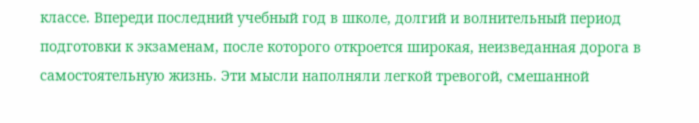классе. Впереди последний учебный год в школе, долгий и волнительный период подготовки к экзаменам, после которого откроется широкая, неизведанная дорога в самостоятельную жизнь. Эти мысли наполняли легкой тревогой, смешанной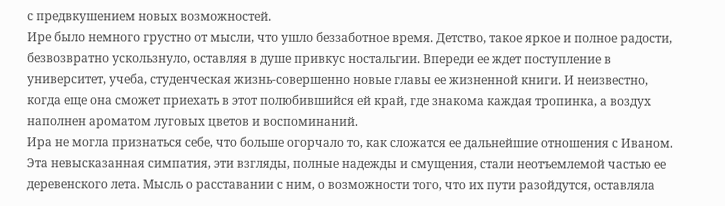с предвкушением новых возможностей.
Ире было немного грустно от мысли, что ушло беззаботное время. Детство, такое яркое и полное радости, безвозвратно ускользнуло, оставляя в душе привкус ностальгии. Впереди ее ждет поступление в университет, учеба, студенческая жизнь-совершенно новые главы ее жизненной книги. И неизвестно, когда еще она сможет приехать в этот полюбившийся ей край, где знакома каждая тропинка, а воздух наполнен ароматом луговых цветов и воспоминаний.
Ира не могла признаться себе, что больше огорчало то, как сложатся ее дальнейшие отношения с Иваном. Эта невысказанная симпатия, эти взгляды, полные надежды и смущения, стали неотъемлемой частью ее деревенского лета. Мысль о расставании с ним, о возможности того, что их пути разойдутся, оставляла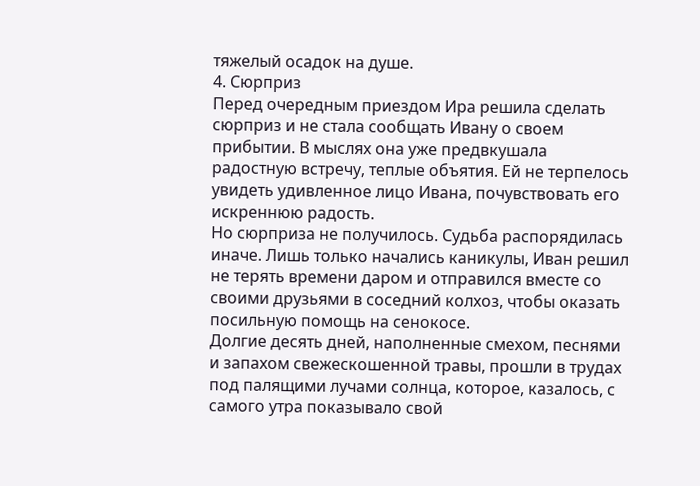тяжелый осадок на душе.
4. Сюрприз
Перед очередным приездом Ира решила сделать сюрприз и не стала сообщать Ивану о своем прибытии. В мыслях она уже предвкушала радостную встречу, теплые объятия. Ей не терпелось увидеть удивленное лицо Ивана, почувствовать его искреннюю радость.
Но сюрприза не получилось. Судьба распорядилась иначе. Лишь только начались каникулы, Иван решил не терять времени даром и отправился вместе со своими друзьями в соседний колхоз, чтобы оказать посильную помощь на сенокосе.
Долгие десять дней, наполненные смехом, песнями и запахом свежескошенной травы, прошли в трудах под палящими лучами солнца, которое, казалось, с самого утра показывало свой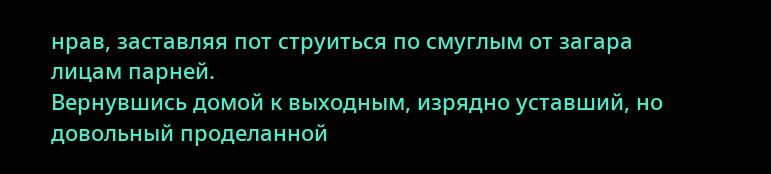нрав, заставляя пот струиться по смуглым от загара лицам парней.
Вернувшись домой к выходным, изрядно уставший, но довольный проделанной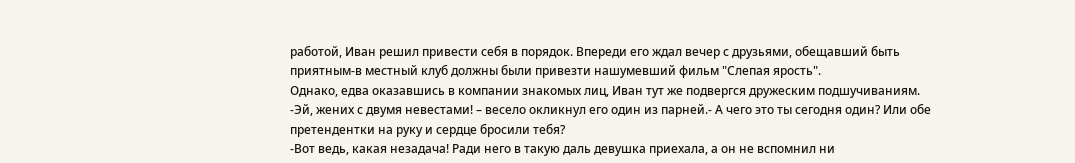работой, Иван решил привести себя в порядок. Впереди его ждал вечер с друзьями, обещавший быть приятным-в местный клуб должны были привезти нашумевший фильм "Слепая ярость".
Однако, едва оказавшись в компании знакомых лиц, Иван тут же подвергся дружеским подшучиваниям.
-Эй, жених с двумя невестами! – весело окликнул его один из парней.- А чего это ты сегодня один? Или обе претендентки на руку и сердце бросили тебя?
-Вот ведь, какая незадача! Ради него в такую даль девушка приехала, а он не вспомнил ни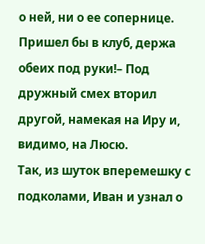о ней, ни о ее сопернице. Пришел бы в клуб, держа обеих под руки!– Под дружный смех вторил другой, намекая на Иру и, видимо, на Люсю.
Так, из шуток вперемешку с подколами, Иван и узнал о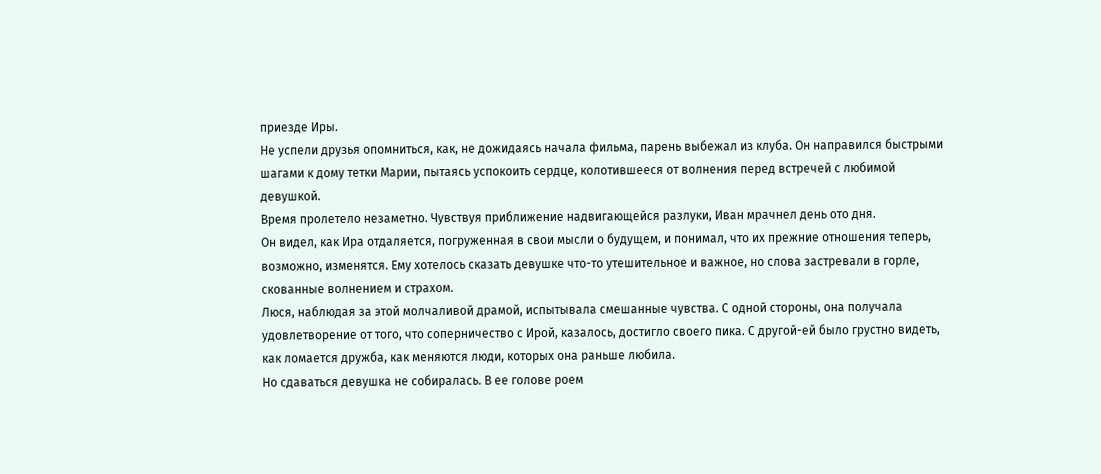приезде Иры.
Не успели друзья опомниться, как, не дожидаясь начала фильма, парень выбежал из клуба. Он направился быстрыми шагами к дому тетки Марии, пытаясь успокоить сердце, колотившееся от волнения перед встречей с любимой девушкой.
Время пролетело незаметно. Чувствуя приближение надвигающейся разлуки, Иван мрачнел день ото дня.
Он видел, как Ира отдаляется, погруженная в свои мысли о будущем, и понимал, что их прежние отношения теперь, возможно, изменятся. Ему хотелось сказать девушке что-то утешительное и важное, но слова застревали в горле, скованные волнением и страхом.
Люся, наблюдая за этой молчаливой драмой, испытывала смешанные чувства. С одной стороны, она получала удовлетворение от того, что соперничество с Ирой, казалось, достигло своего пика. С другой-ей было грустно видеть, как ломается дружба, как меняются люди, которых она раньше любила.
Но сдаваться девушка не собиралась. В ее голове роем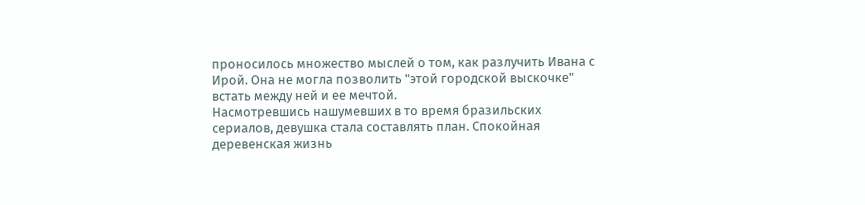проносилось множество мыслей о том, как разлучить Ивана с Ирой. Она не могла позволить "этой городской выскочке" встать между ней и ее мечтой.
Насмотревшись нашумевших в то время бразильских сериалов, девушка стала составлять план. Спокойная деревенская жизнь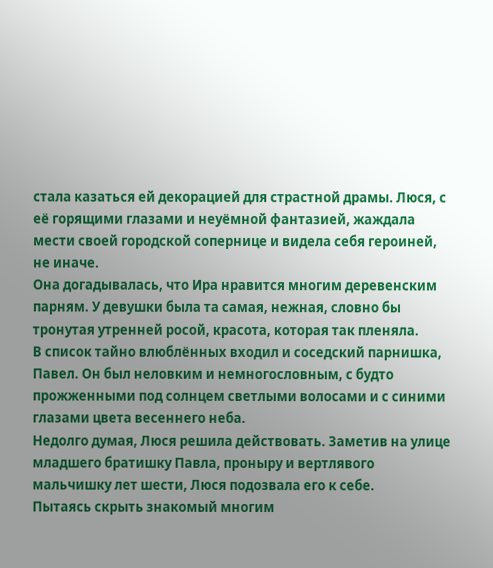стала казаться ей декорацией для страстной драмы. Люся, с её горящими глазами и неуёмной фантазией, жаждала мести своей городской сопернице и видела себя героиней, не иначе.
Она догадывалась, что Ира нравится многим деревенским парням. У девушки была та самая, нежная, словно бы тронутая утренней росой, красота, которая так пленяла.
В список тайно влюблённых входил и соседский парнишка, Павел. Он был неловким и немногословным, с будто прожженными под солнцем светлыми волосами и с синими глазами цвета весеннего неба.
Недолго думая, Люся решила действовать. Заметив на улице младшего братишку Павла, проныру и вертлявого мальчишку лет шести, Люся подозвала его к себе.
Пытаясь скрыть знакомый многим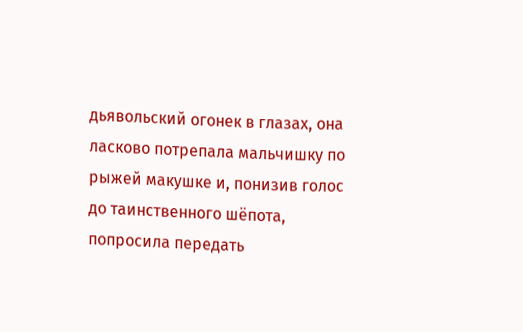дьявольский огонек в глазах, она ласково потрепала мальчишку по рыжей макушке и, понизив голос до таинственного шёпота, попросила передать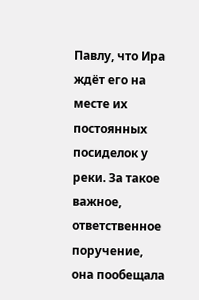Павлу, что Ира ждёт его на месте их постоянных посиделок у реки. За такое важное, ответственное поручение, она пообещала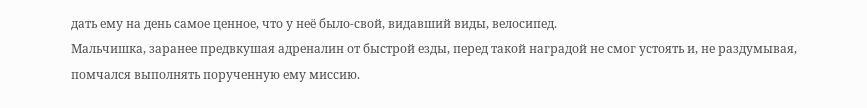дать ему на день самое ценное, что у неё было-свой, видавший виды, велосипед.
Мальчишка, заранее предвкушая адреналин от быстрой езды, перед такой наградой не смог устоять и, не раздумывая, помчался выполнять порученную ему миссию.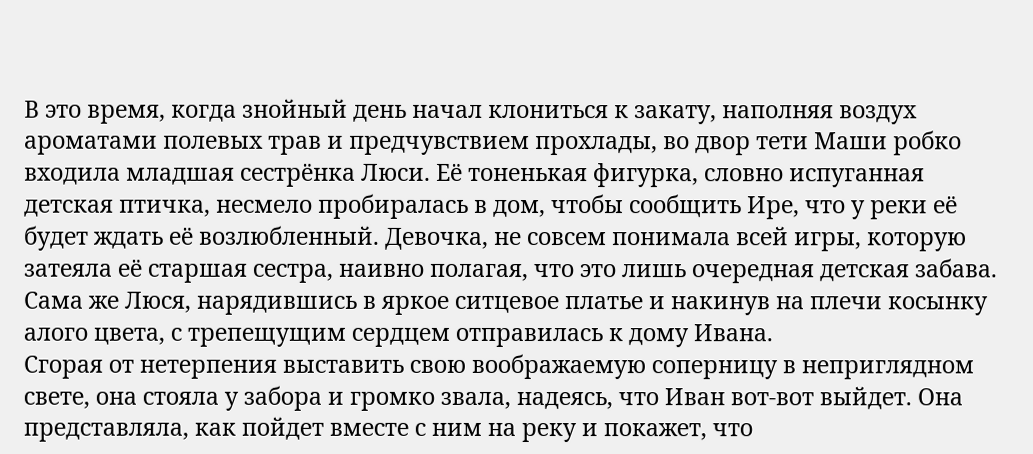В это время, когда знойный день начал клониться к закату, наполняя воздух ароматами полевых трав и предчувствием прохлады, во двор тети Маши робко входила младшая сестрёнка Люси. Её тоненькая фигурка, словно испуганная детская птичка, несмело пробиралась в дом, чтобы сообщить Ире, что у реки её будет ждать её возлюбленный. Девочка, не совсем понимала всей игры, которую затеяла её старшая сестра, наивно полагая, что это лишь очередная детская забава.
Сама же Люся, нарядившись в яркое ситцевое платье и накинув на плечи косынку алого цвета, с трепещущим сердцем отправилась к дому Ивана.
Сгорая от нетерпения выставить свою воображаемую соперницу в неприглядном свете, она стояла у забора и громко звала, надеясь, что Иван вот-вот выйдет. Она представляла, как пойдет вместе с ним на реку и покажет, что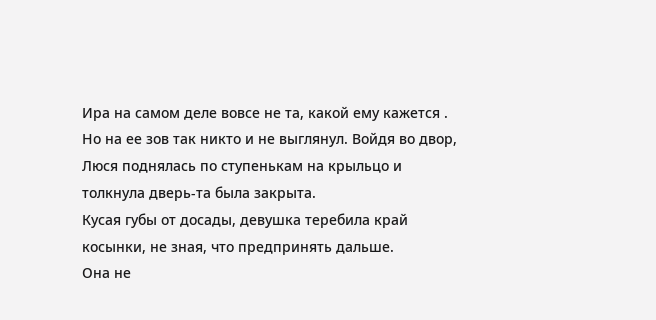Ира на самом деле вовсе не та, какой ему кажется .
Но на ее зов так никто и не выглянул. Войдя во двор, Люся поднялась по ступенькам на крыльцо и толкнула дверь-та была закрыта.
Кусая губы от досады, девушка теребила край косынки, не зная, что предпринять дальше.
Она не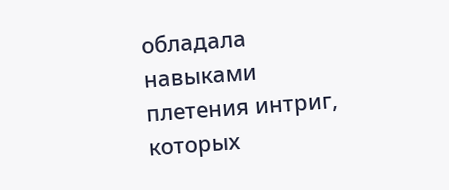обладала навыками плетения интриг, которых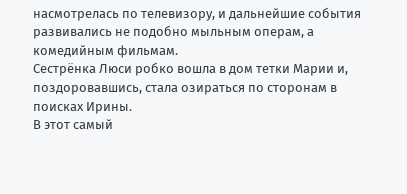насмотрелась по телевизору, и дальнейшие события развивались не подобно мыльным операм, а комедийным фильмам.
Сестрёнка Люси робко вошла в дом тетки Марии и, поздоровавшись, стала озираться по сторонам в поисках Ирины.
В этот самый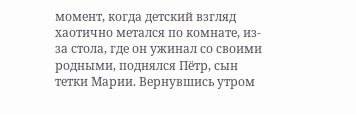момент, когда детский взгляд хаотично метался по комнате, из-за стола, где он ужинал со своими родными, поднялся Пётр, сын тетки Марии. Вернувшись утром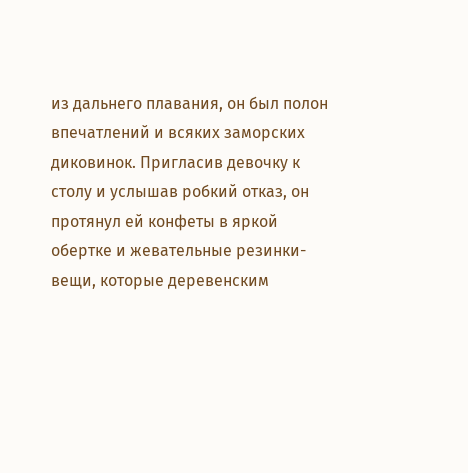из дальнего плавания, он был полон впечатлений и всяких заморских диковинок. Пригласив девочку к столу и услышав робкий отказ, он протянул ей конфеты в яркой обертке и жевательные резинки-вещи, которые деревенским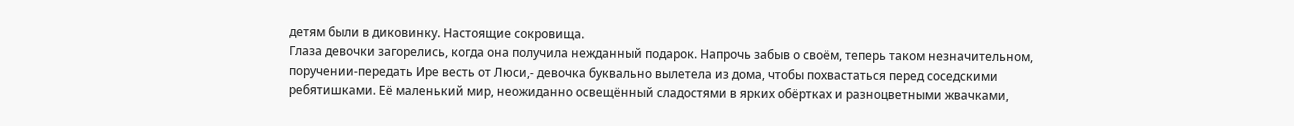детям были в диковинку. Настоящие сокровища.
Глаза девочки загорелись, когда она получила нежданный подарок. Напрочь забыв о своём, теперь таком незначительном, поручении-передать Ире весть от Люси,- девочка буквально вылетела из дома, чтобы похвастаться перед соседскими ребятишками. Её маленький мир, неожиданно освещённый сладостями в ярких обёртках и разноцветными жвачками,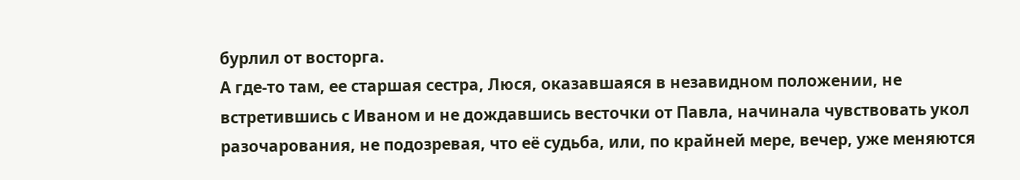бурлил от восторга.
А где-то там, ее старшая сестра, Люся, оказавшаяся в незавидном положении, не встретившись с Иваном и не дождавшись весточки от Павла, начинала чувствовать укол разочарования, не подозревая, что её судьба, или, по крайней мере, вечер, уже меняются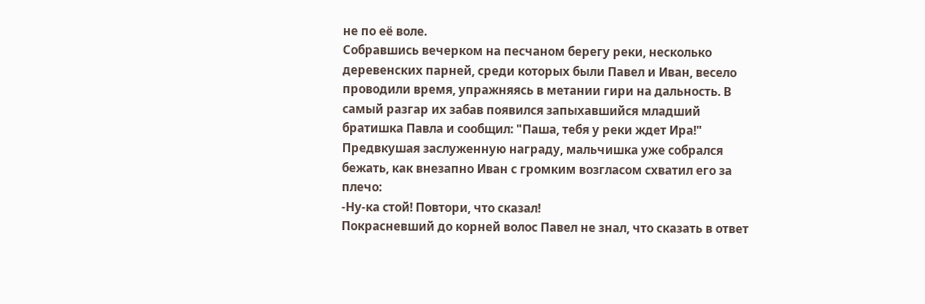не по её воле.
Собравшись вечерком на песчаном берегу реки, несколько деревенских парней, среди которых были Павел и Иван, весело проводили время, упражняясь в метании гири на дальность. В самый разгар их забав появился запыхавшийся младший братишка Павла и сообщил: "Паша, тебя у реки ждет Ира!"
Предвкушая заслуженную награду, мальчишка уже собрался бежать, как внезапно Иван с громким возгласом схватил его за плечо:
-Ну-ка стой! Повтори, что сказал!
Покрасневший до корней волос Павел не знал, что сказать в ответ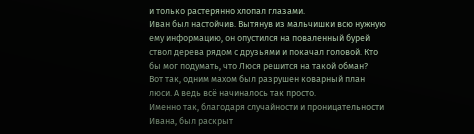и только растерянно хлопал глазами.
Иван был настойчив. Вытянув из мальчишки всю нужную ему информацию, он опустился на поваленный бурей ствол дерева рядом с друзьями и покачал головой. Кто бы мог подумать, что Люся решится на такой обман?
Вот так, одним махом был разрушен коварный план люси. А ведь всё начиналось так просто.
Именно так, благодаря случайности и проницательности Ивана, был раскрыт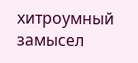хитроумный замысел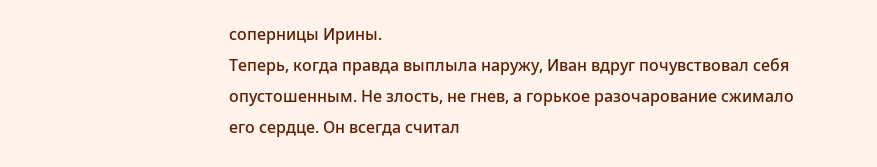соперницы Ирины.
Теперь, когда правда выплыла наружу, Иван вдруг почувствовал себя опустошенным. Не злость, не гнев, а горькое разочарование сжимало его сердце. Он всегда считал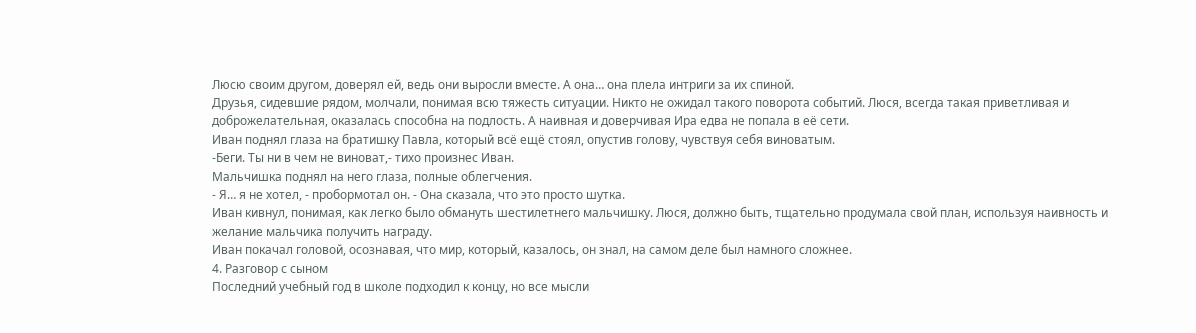Люсю своим другом, доверял ей, ведь они выросли вместе. А она… она плела интриги за их спиной.
Друзья, сидевшие рядом, молчали, понимая всю тяжесть ситуации. Никто не ожидал такого поворота событий. Люся, всегда такая приветливая и доброжелательная, оказалась способна на подлость. А наивная и доверчивая Ира едва не попала в её сети.
Иван поднял глаза на братишку Павла, который всё ещё стоял, опустив голову, чувствуя себя виноватым.
-Беги. Ты ни в чем не виноват,- тихо произнес Иван.
Мальчишка поднял на него глаза, полные облегчения.
- Я… я не хотел, - пробормотал он. - Она сказала, что это просто шутка.
Иван кивнул, понимая, как легко было обмануть шестилетнего мальчишку. Люся, должно быть, тщательно продумала свой план, используя наивность и желание мальчика получить награду.
Иван покачал головой, осознавая, что мир, который, казалось, он знал, на самом деле был намного сложнее.
4. Разговор с сыном
Последний учебный год в школе подходил к концу, но все мысли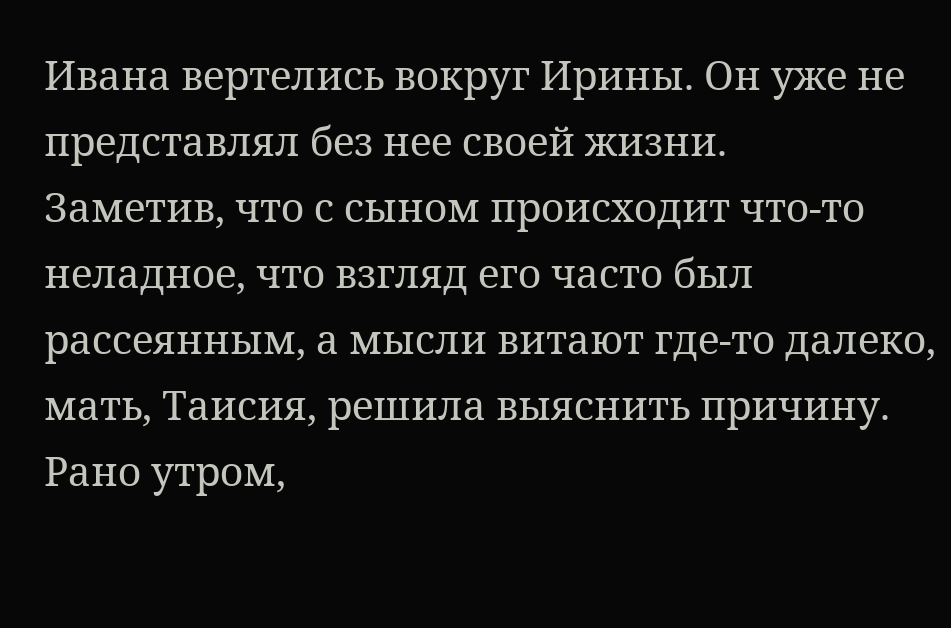Ивана вертелись вокруг Ирины. Он уже не представлял без нее своей жизни.
Заметив, что с сыном происходит что-то неладное, что взгляд его часто был рассеянным, а мысли витают где-то далеко, мать, Таисия, решила выяснить причину.
Рано утром,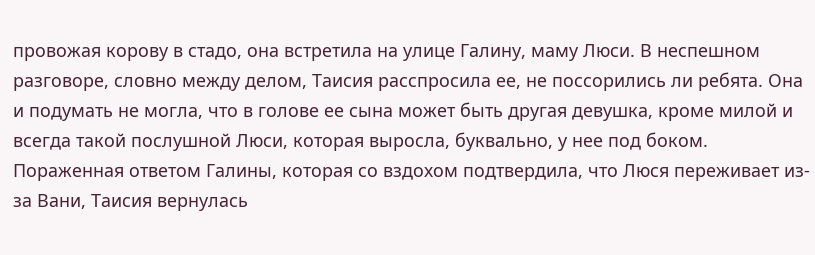провожая корову в стадо, она встретила на улице Галину, маму Люси. В неспешном разговоре, словно между делом, Таисия расспросила ее, не поссорились ли ребята. Она и подумать не могла, что в голове ее сына может быть другая девушка, кроме милой и всегда такой послушной Люси, которая выросла, буквально, у нее под боком.
Пораженная ответом Галины, которая со вздохом подтвердила, что Люся переживает из-за Вани, Таисия вернулась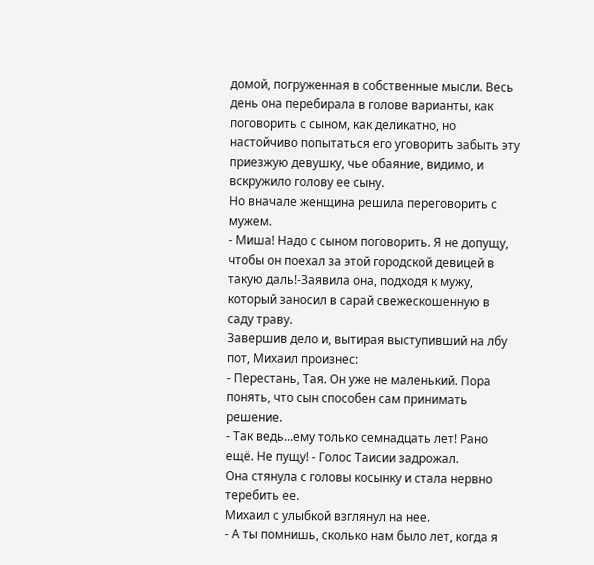домой, погруженная в собственные мысли. Весь день она перебирала в голове варианты, как поговорить с сыном, как деликатно, но настойчиво попытаться его уговорить забыть эту приезжую девушку, чье обаяние, видимо, и вскружило голову ее сыну.
Но вначале женщина решила переговорить с мужем.
- Миша! Надо с сыном поговорить. Я не допущу, чтобы он поехал за этой городской девицей в такую даль!-Заявила она, подходя к мужу, который заносил в сарай свежескошенную в саду траву.
Завершив дело и, вытирая выступивший на лбу пот, Михаил произнес:
- Перестань, Тая. Он уже не маленький. Пора понять, что сын способен сам принимать решение.
- Так ведь...ему только семнадцать лет! Рано ещё. Не пущу! - Голос Таисии задрожал.
Она стянула с головы косынку и стала нервно теребить ее.
Михаил с улыбкой взглянул на нее.
- А ты помнишь, сколько нам было лет, когда я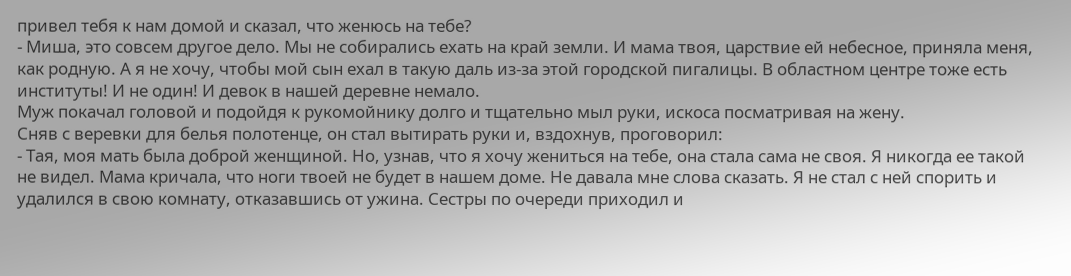привел тебя к нам домой и сказал, что женюсь на тебе?
- Миша, это совсем другое дело. Мы не собирались ехать на край земли. И мама твоя, царствие ей небесное, приняла меня, как родную. А я не хочу, чтобы мой сын ехал в такую даль из-за этой городской пигалицы. В областном центре тоже есть институты! И не один! И девок в нашей деревне немало.
Муж покачал головой и подойдя к рукомойнику долго и тщательно мыл руки, искоса посматривая на жену.
Сняв с веревки для белья полотенце, он стал вытирать руки и, вздохнув, проговорил:
- Тая, моя мать была доброй женщиной. Но, узнав, что я хочу жениться на тебе, она стала сама не своя. Я никогда ее такой не видел. Мама кричала, что ноги твоей не будет в нашем доме. Не давала мне слова сказать. Я не стал с ней спорить и удалился в свою комнату, отказавшись от ужина. Сестры по очереди приходил и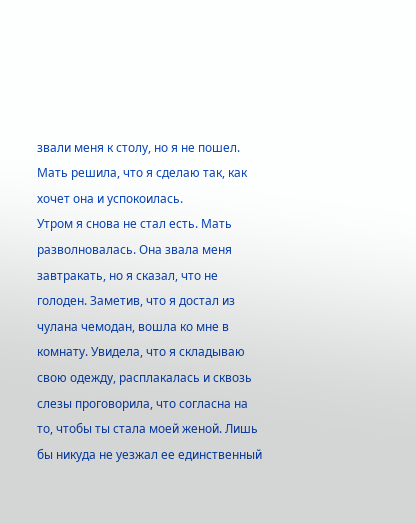звали меня к столу, но я не пошел. Мать решила, что я сделаю так, как хочет она и успокоилась.
Утром я снова не стал есть. Мать разволновалась. Она звала меня завтракать, но я сказал, что не голоден. Заметив, что я достал из чулана чемодан, вошла ко мне в комнату. Увидела, что я складываю свою одежду, расплакалась и сквозь слезы проговорила, что согласна на то, чтобы ты стала моей женой. Лишь бы никуда не уезжал ее единственный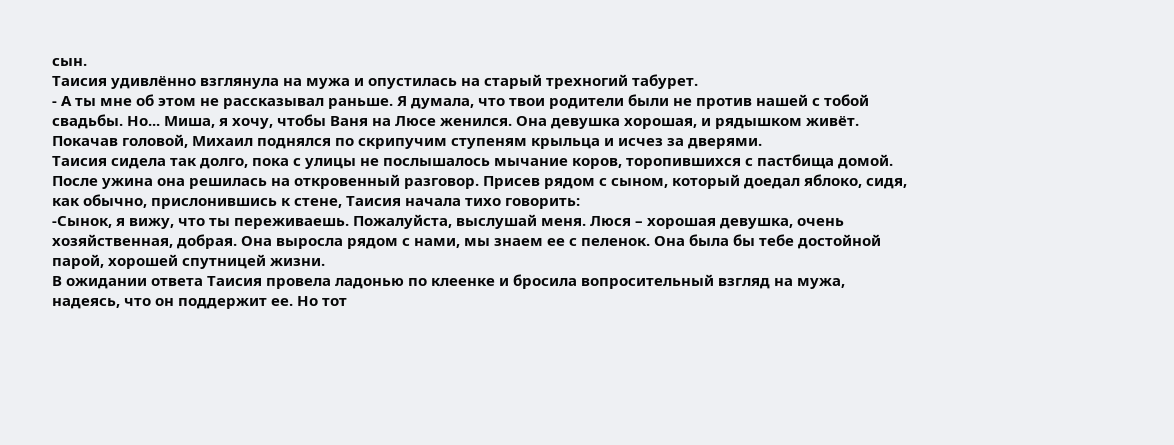сын.
Таисия удивлённо взглянула на мужа и опустилась на старый трехногий табурет.
- А ты мне об этом не рассказывал раньше. Я думала, что твои родители были не против нашей с тобой свадьбы. Но... Миша, я хочу, чтобы Ваня на Люсе женился. Она девушка хорошая, и рядышком живёт.
Покачав головой, Михаил поднялся по скрипучим ступеням крыльца и исчез за дверями.
Таисия сидела так долго, пока с улицы не послышалось мычание коров, торопившихся с пастбища домой.
После ужина она решилась на откровенный разговор. Присев рядом с сыном, который доедал яблоко, сидя, как обычно, прислонившись к стене, Таисия начала тихо говорить:
-Сынок, я вижу, что ты переживаешь. Пожалуйста, выслушай меня. Люся – хорошая девушка, очень хозяйственная, добрая. Она выросла рядом с нами, мы знаем ее с пеленок. Она была бы тебе достойной парой, хорошей спутницей жизни.
В ожидании ответа Таисия провела ладонью по клеенке и бросила вопросительный взгляд на мужа, надеясь, что он поддержит ее. Но тот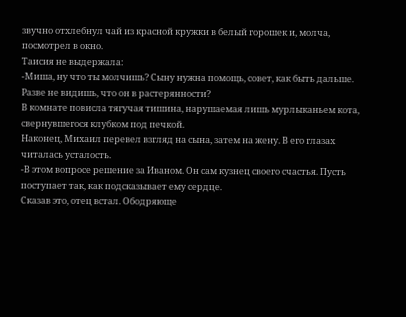звучно отхлебнул чай из красной кружки в белый горошек и, молча, посмотрел в окно.
Таисия не выдержала:
-Миша, ну что ты молчишь? Сыну нужна помощь, совет, как быть дальше. Разве не видишь, что он в растерянности?
В комнате повисла тягучая тишина, нарушаемая лишь мурлыканьем кота, свернувшегося клубком под печкой.
Наконец, Михаил перевел взгляд на сына, затем на жену. В его глазах читалась усталость.
-В этом вопросе решение за Иваном. Он сам кузнец своего счастья. Пусть поступает так, как подсказывает ему сердце.
Сказав это, отец встал. Ободряюще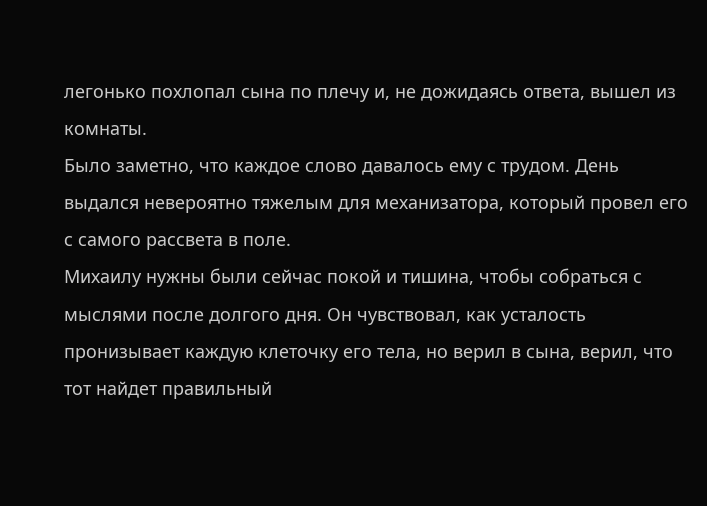легонько похлопал сына по плечу и, не дожидаясь ответа, вышел из комнаты.
Было заметно, что каждое слово давалось ему с трудом. День выдался невероятно тяжелым для механизатора, который провел его с самого рассвета в поле.
Михаилу нужны были сейчас покой и тишина, чтобы собраться с мыслями после долгого дня. Он чувствовал, как усталость пронизывает каждую клеточку его тела, но верил в сына, верил, что тот найдет правильный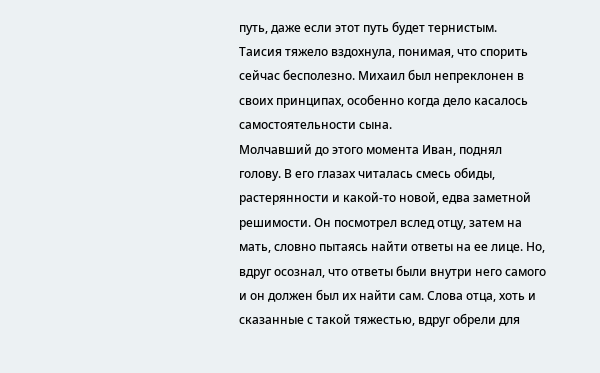путь, даже если этот путь будет тернистым.
Таисия тяжело вздохнула, понимая, что спорить сейчас бесполезно. Михаил был непреклонен в своих принципах, особенно когда дело касалось самостоятельности сына.
Молчавший до этого момента Иван, поднял голову. В его глазах читалась смесь обиды, растерянности и какой-то новой, едва заметной решимости. Он посмотрел вслед отцу, затем на мать, словно пытаясь найти ответы на ее лице. Но, вдруг осознал, что ответы были внутри него самого и он должен был их найти сам. Слова отца, хоть и сказанные с такой тяжестью, вдруг обрели для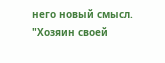него новый смысл.
"Хозяин своей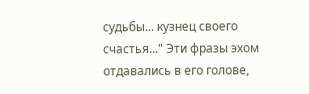судьбы... кузнец своего счастья..." Эти фразы эхом отдавались в его голове,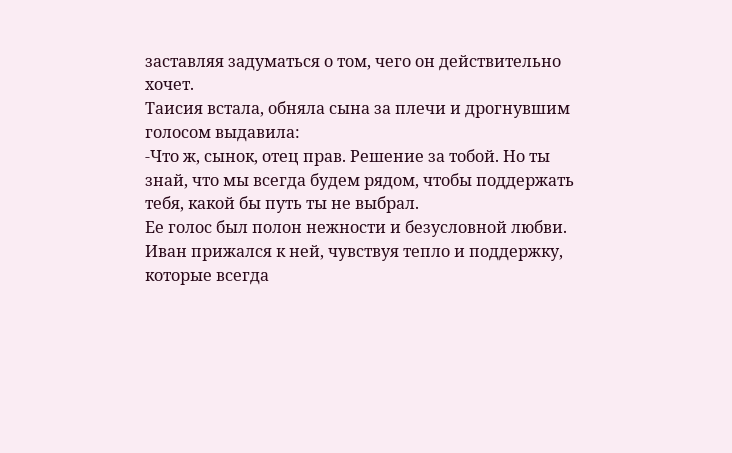заставляя задуматься о том, чего он действительно хочет.
Таисия встала, обняла сына за плечи и дрогнувшим голосом выдавила:
-Что ж, сынок, отец прав. Решение за тобой. Но ты знай, что мы всегда будем рядом, чтобы поддержать тебя, какой бы путь ты не выбрал.
Ее голос был полон нежности и безусловной любви. Иван прижался к ней, чувствуя тепло и поддержку, которые всегда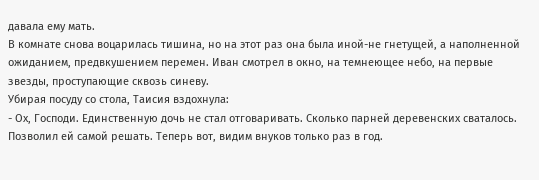давала ему мать.
В комнате снова воцарилась тишина, но на этот раз она была иной-не гнетущей, а наполненной ожиданием, предвкушением перемен. Иван смотрел в окно, на темнеющее небо, на первые звезды, проступающие сквозь синеву.
Убирая посуду со стола, Таисия вздохнула:
- Ох, Господи. Единственную дочь не стал отговаривать. Сколько парней деревенских сваталось. Позволил ей самой решать. Теперь вот, видим внуков только раз в год.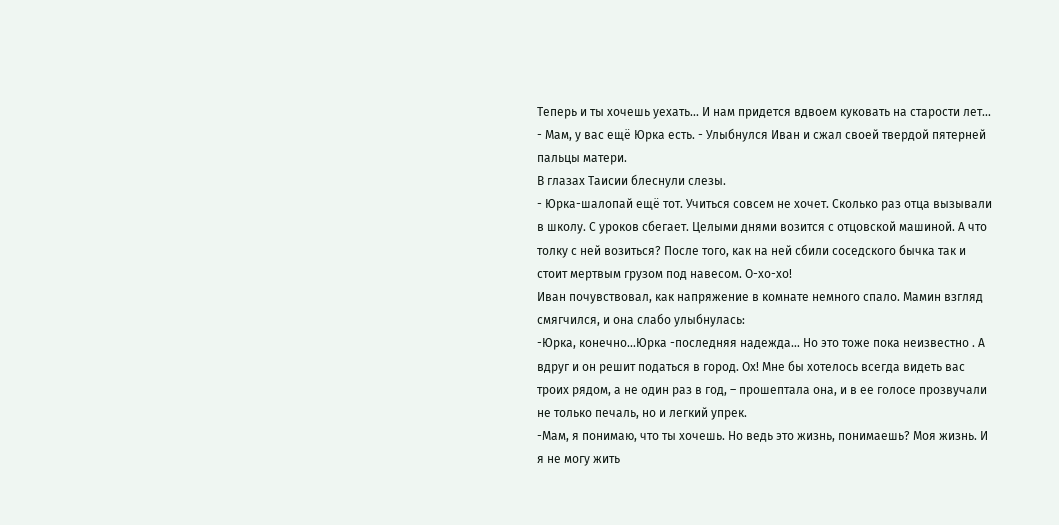Теперь и ты хочешь уехать... И нам придется вдвоем куковать на старости лет...
- Мам, у вас ещё Юрка есть. - Улыбнулся Иван и сжал своей твердой пятерней пальцы матери.
В глазах Таисии блеснули слезы.
- Юрка-шалопай ещё тот. Учиться совсем не хочет. Сколько раз отца вызывали в школу. С уроков сбегает. Целыми днями возится с отцовской машиной. А что толку с ней возиться? После того, как на ней сбили соседского бычка так и стоит мертвым грузом под навесом. О-хо-хо!
Иван почувствовал, как напряжение в комнате немного спало. Мамин взгляд смягчился, и она слабо улыбнулась:
-Юрка, конечно...Юрка -последняя надежда… Но это тоже пока неизвестно . А вдруг и он решит податься в город. Ох! Мне бы хотелось всегда видеть вас троих рядом, а не один раз в год, – прошептала она, и в ее голосе прозвучали не только печаль, но и легкий упрек.
-Мам, я понимаю, что ты хочешь. Но ведь это жизнь, понимаешь? Моя жизнь. И я не могу жить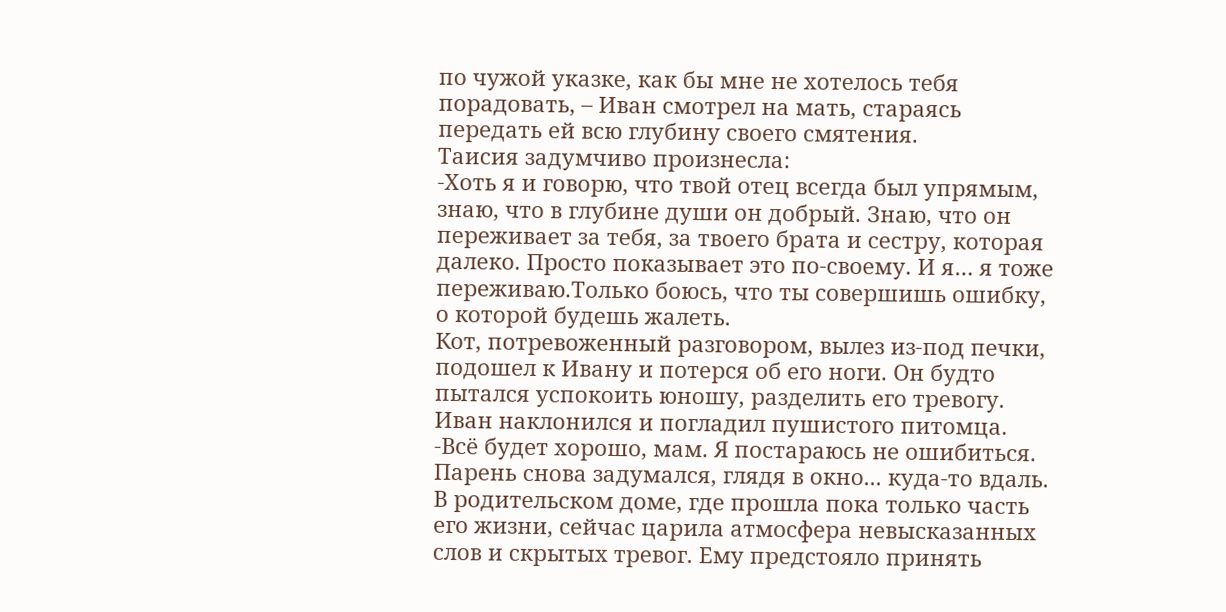по чужой указке, как бы мне не хотелось тебя порадовать, – Иван смотрел на мать, стараясь передать ей всю глубину своего смятения.
Таисия задумчиво произнесла:
-Хоть я и говорю, что твой отец всегда был упрямым, знаю, что в глубине души он добрый. Знаю, что он переживает за тебя, за твоего брата и сестру, которая далеко. Просто показывает это по-своему. И я… я тоже переживаю.Только боюсь, что ты совершишь ошибку, о которой будешь жалеть.
Кот, потревоженный разговором, вылез из-под печки, подошел к Ивану и потерся об его ноги. Он будто пытался успокоить юношу, разделить его тревогу. Иван наклонился и погладил пушистого питомца.
-Всё будет хорошо, мам. Я постараюсь не ошибиться.
Парень снова задумался, глядя в окно... куда-то вдаль.
В родительском доме, где прошла пока только часть его жизни, сейчас царила атмосфера невысказанных слов и скрытых тревог. Ему предстояло принять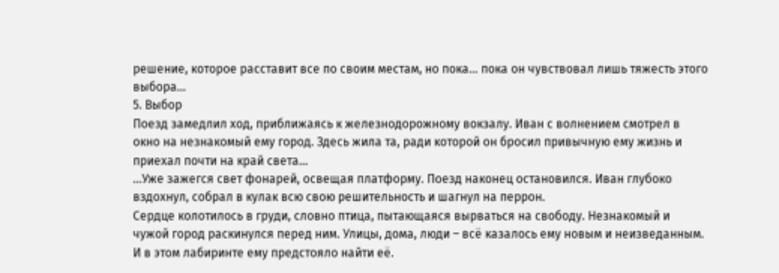решение, которое расставит все по своим местам, но пока… пока он чувствовал лишь тяжесть этого выбора...
5. Выбор
Поезд замедлил ход, приближаясь к железнодорожному вокзалу. Иван с волнением смотрел в окно на незнакомый ему город. Здесь жила та, ради которой он бросил привычную ему жизнь и приехал почти на край света...
...Уже зажегся свет фонарей, освещая платформу. Поезд наконец остановился. Иван глубоко вздохнул, собрал в кулак всю свою решительность и шагнул на перрон.
Сердце колотилось в груди, словно птица, пытающаяся вырваться на свободу. Незнакомый и чужой город раскинулся перед ним. Улицы, дома, люди – всё казалось ему новым и неизведанным. И в этом лабиринте ему предстояло найти её.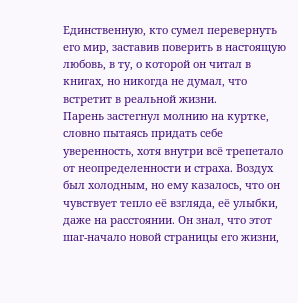Единственную, кто сумел перевернуть его мир, заставив поверить в настоящую любовь, в ту, о которой он читал в книгах, но никогда не думал, что встретит в реальной жизни.
Парень застегнул молнию на куртке, словно пытаясь придать себе уверенность, хотя внутри всё трепетало от неопределенности и страха. Воздух был холодным, но ему казалось, что он чувствует тепло её взгляда, её улыбки, даже на расстоянии. Он знал, что этот шаг-начало новой страницы его жизни,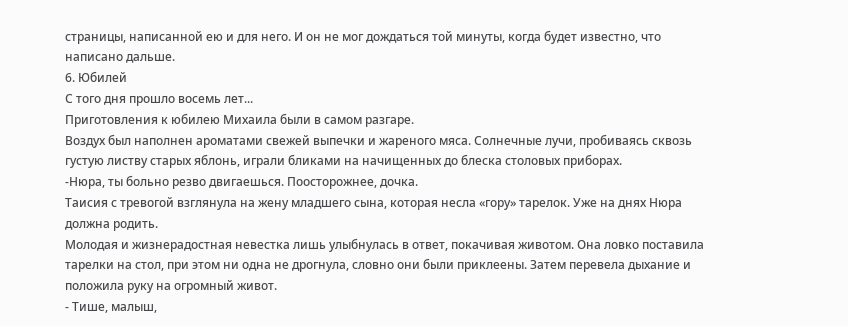страницы, написанной ею и для него. И он не мог дождаться той минуты, когда будет известно, что написано дальше.
6. Юбилей
С того дня прошло восемь лет...
Приготовления к юбилею Михаила были в самом разгаре.
Воздух был наполнен ароматами свежей выпечки и жареного мяса. Солнечные лучи, пробиваясь сквозь густую листву старых яблонь, играли бликами на начищенных до блеска столовых приборах.
-Нюра, ты больно резво двигаешься. Поосторожнее, дочка.
Таисия с тревогой взглянула на жену младшего сына, которая несла «гору» тарелок. Уже на днях Нюра должна родить.
Молодая и жизнерадостная невестка лишь улыбнулась в ответ, покачивая животом. Она ловко поставила тарелки на стол, при этом ни одна не дрогнула, словно они были приклеены. Затем перевела дыхание и положила руку на огромный живот.
- Тише, малыш,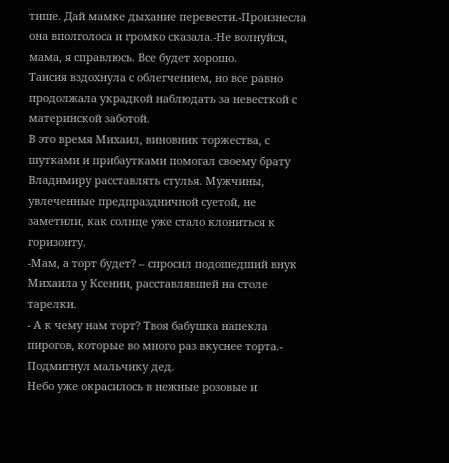тише. Дай мамке дыхание перевести.-Произнесла она вполголоса и громко сказала.-Не волнуйся, мама, я справлюсь. Все будет хорошо.
Таисия вздохнула с облегчением, но все равно продолжала украдкой наблюдать за невесткой с материнской заботой.
В это время Михаил, виновник торжества, с шутками и прибаутками помогал своему брату Владимиру расставлять стулья. Мужчины, увлеченные предпраздничной суетой, не заметили, как солнце уже стало клониться к горизонту.
-Мам, а торт будет? – спросил подошедший внук Михаила у Ксении, расставлявшей на столе тарелки.
- А к чему нам торт? Твоя бабушка напекла пирогов, которые во много раз вкуснее торта.- Подмигнул мальчику дед.
Небо уже окрасилось в нежные розовые и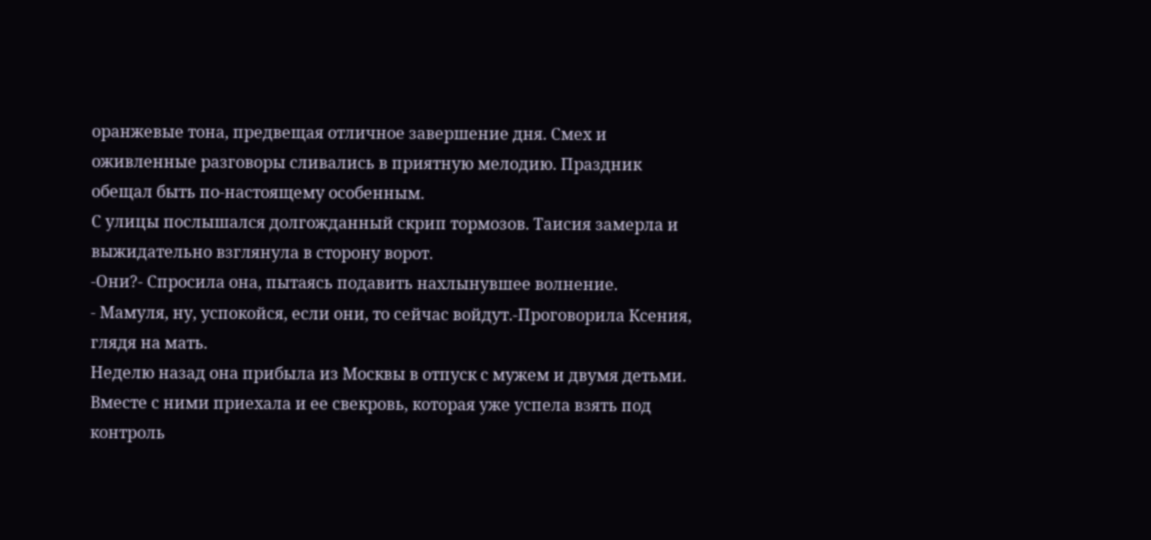оранжевые тона, предвещая отличное завершение дня. Смех и оживленные разговоры сливались в приятную мелодию. Праздник обещал быть по-настоящему особенным.
С улицы послышался долгожданный скрип тормозов. Таисия замерла и выжидательно взглянула в сторону ворот.
-Они?- Спросила она, пытаясь подавить нахлынувшее волнение.
- Мамуля, ну, успокойся, если они, то сейчас войдут.-Проговорила Ксения, глядя на мать.
Неделю назад она прибыла из Москвы в отпуск с мужем и двумя детьми. Вместе с ними приехала и ее свекровь, которая уже успела взять под контроль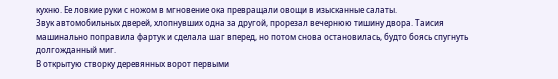кухню. Ее ловкие руки с ножом в мгновение ока превращали овощи в изысканные салаты.
Звук автомобильных дверей, хлопнувших одна за другой, прорезал вечернюю тишину двора. Таисия машинально поправила фартук и сделала шаг вперед, но потом снова остановилась, будто боясь спугнуть долгожданный миг.
В открытую створку деревянных ворот первыми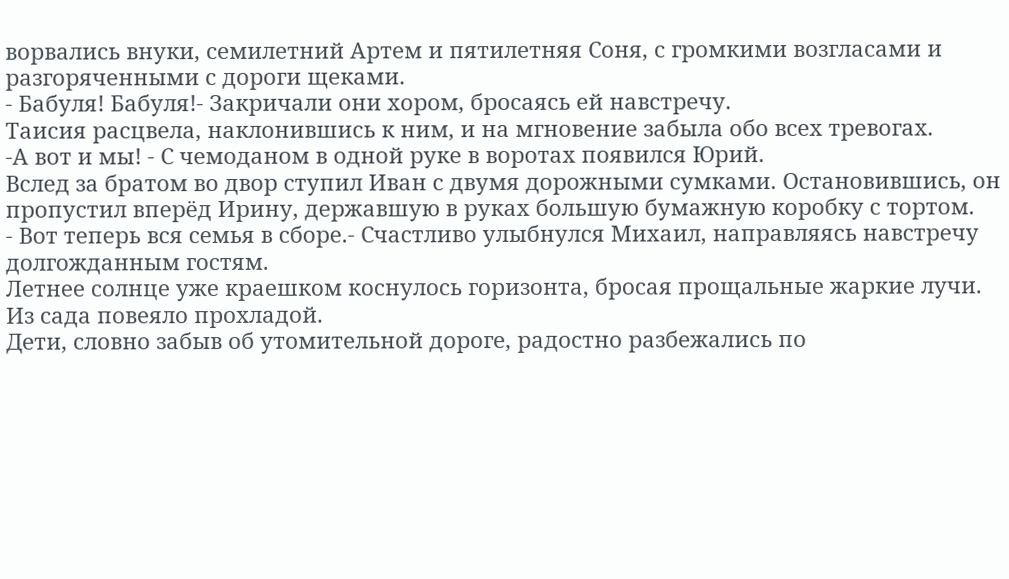ворвались внуки, семилетний Артем и пятилетняя Соня, с громкими возгласами и разгоряченными с дороги щеками.
- Бабуля! Бабуля!- Закричали они хором, бросаясь ей навстречу.
Таисия расцвела, наклонившись к ним, и на мгновение забыла обо всех тревогах.
-А вот и мы! - С чемоданом в одной руке в воротах появился Юрий.
Вслед за братом во двор ступил Иван с двумя дорожными сумками. Остановившись, он пропустил вперёд Ирину, державшую в руках большую бумажную коробку с тортом.
- Вот теперь вся семья в сборе.- Счастливо улыбнулся Михаил, направляясь навстречу долгожданным гостям.
Летнее солнце уже краешком коснулось горизонта, бросая прощальные жаркие лучи. Из сада повеяло прохладой.
Дети, словно забыв об утомительной дороге, радостно разбежались по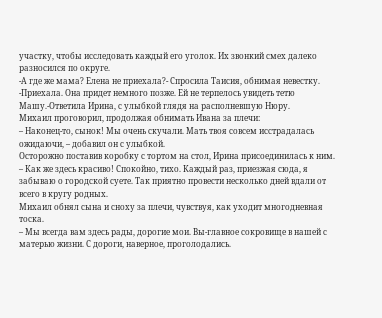участку, чтобы исследовать каждый его уголок. Их звонкий смех далеко разносился по округе.
-А где же мама? Елена не приехала?- Спросила Таисия, обнимая невестку.
-Приехала. Она придет немного позже. Ей не терпелось увидеть тетю Машу.-Ответила Ирина, с улыбкой глядя на располневшую Нюру.
Михаил проговорил, продолжая обнимать Ивана за плечи:
– Наконец-то, сынок! Мы очень скучали. Мать твоя совсем исстрадалась ожидаючи, – добавил он с улыбкой.
Осторожно поставив коробку с тортом на стол, Ирина присоединилась к ним.
– Как же здесь красиво! Спокойно, тихо. Каждый раз, приезжая сюда, я забываю о городской суете. Так приятно провести несколько дней вдали от всего в кругу родных.
Михаил обнял сына и сноху за плечи, чувствуя, как уходит многодневная тоска.
– Мы всегда вам здесь рады, дорогие мои. Вы-главное сокровище в нашей с матерью жизни. С дороги, наверное, проголодались.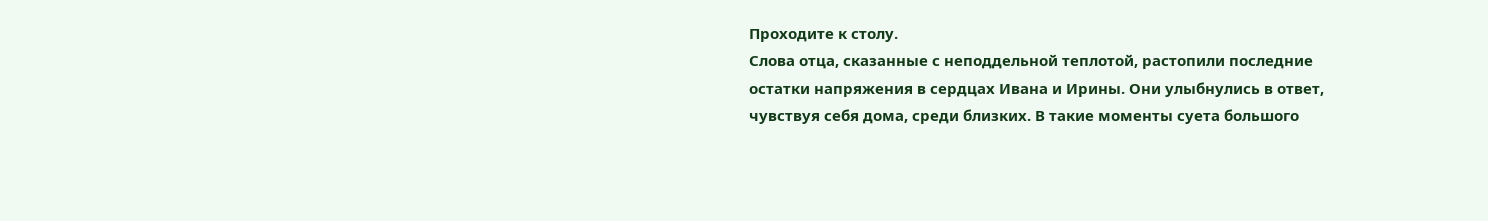Проходите к столу.
Слова отца, сказанные с неподдельной теплотой, растопили последние остатки напряжения в сердцах Ивана и Ирины. Они улыбнулись в ответ, чувствуя себя дома, среди близких. В такие моменты суета большого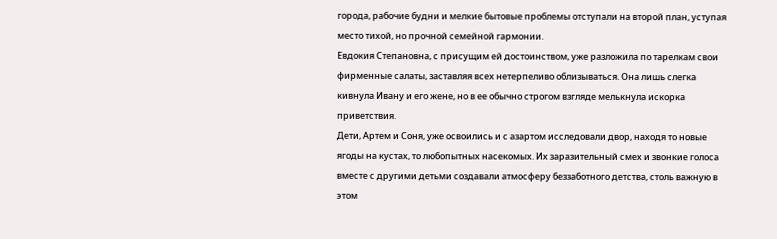города, рабочие будни и мелкие бытовые проблемы отступали на второй план, уступая место тихой, но прочной семейной гармонии.
Евдокия Степановна, с присущим ей достоинством, уже разложила по тарелкам свои фирменные салаты, заставляя всех нетерпеливо облизываться. Она лишь слегка кивнула Ивану и его жене, но в ее обычно строгом взгляде мелькнула искорка приветствия.
Дети, Артем и Соня, уже освоились и с азартом исследовали двор, находя то новые ягоды на кустах, то любопытных насекомых. Их заразительный смех и звонкие голоса вместе с другими детьми создавали атмосферу беззаботного детства, столь важную в этом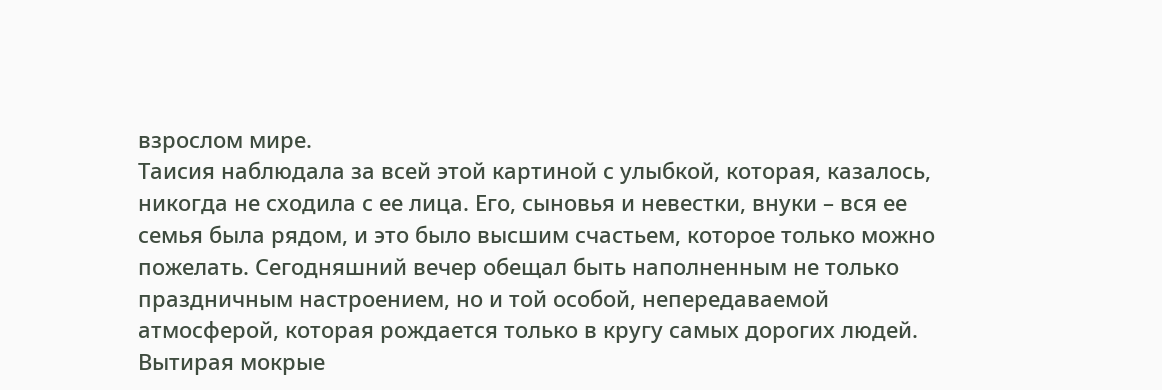взрослом мире.
Таисия наблюдала за всей этой картиной с улыбкой, которая, казалось, никогда не сходила с ее лица. Его, сыновья и невестки, внуки – вся ее семья была рядом, и это было высшим счастьем, которое только можно пожелать. Сегодняшний вечер обещал быть наполненным не только праздничным настроением, но и той особой, непередаваемой атмосферой, которая рождается только в кругу самых дорогих людей.
Вытирая мокрые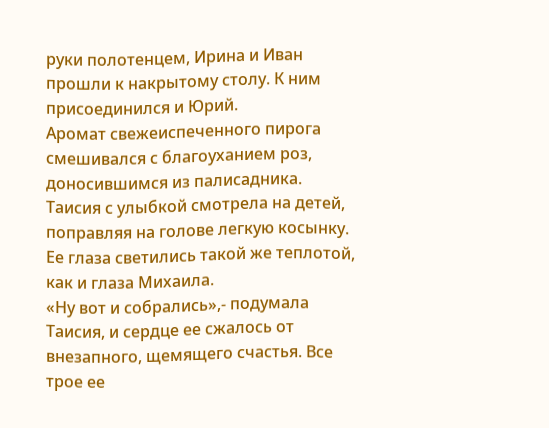руки полотенцем, Ирина и Иван прошли к накрытому столу. К ним присоединился и Юрий.
Аромат свежеиспеченного пирога смешивался с благоуханием роз, доносившимся из палисадника.
Таисия с улыбкой смотрела на детей, поправляя на голове легкую косынку. Ее глаза светились такой же теплотой, как и глаза Михаила.
«Ну вот и собрались»,- подумала Таисия, и сердце ее сжалось от внезапного, щемящего счастья. Все трое ее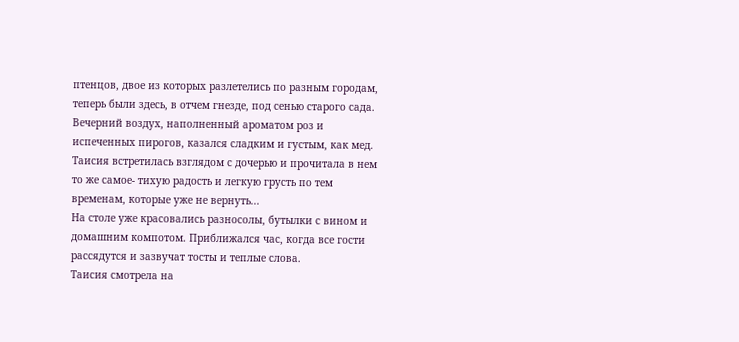птенцов, двое из которых разлетелись по разным городам, теперь были здесь, в отчем гнезде, под сенью старого сада.
Вечерний воздух, наполненный ароматом роз и испеченных пирогов, казался сладким и густым, как мед.
Таисия встретилась взглядом с дочерью и прочитала в нем то же самое- тихую радость и легкую грусть по тем временам, которые уже не вернуть...
На столе уже красовались разносолы, бутылки с вином и домашним компотом. Приближался час, когда все гости рассядутся и зазвучат тосты и теплые слова.
Таисия смотрела на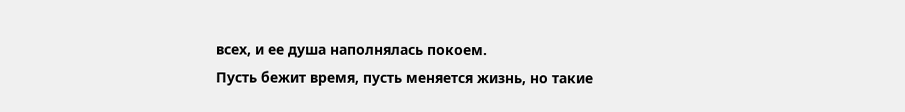всех, и ее душа наполнялась покоем.
Пусть бежит время, пусть меняется жизнь, но такие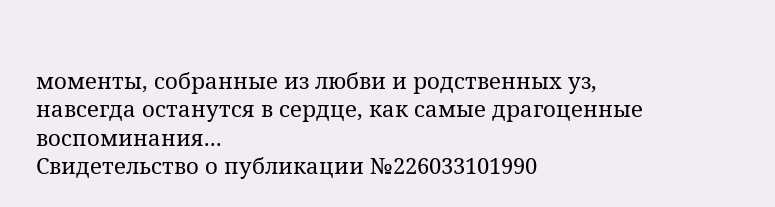моменты, собранные из любви и родственных уз, навсегда останутся в сердце, как самые драгоценные воспоминания...
Свидетельство о публикации №226033101990